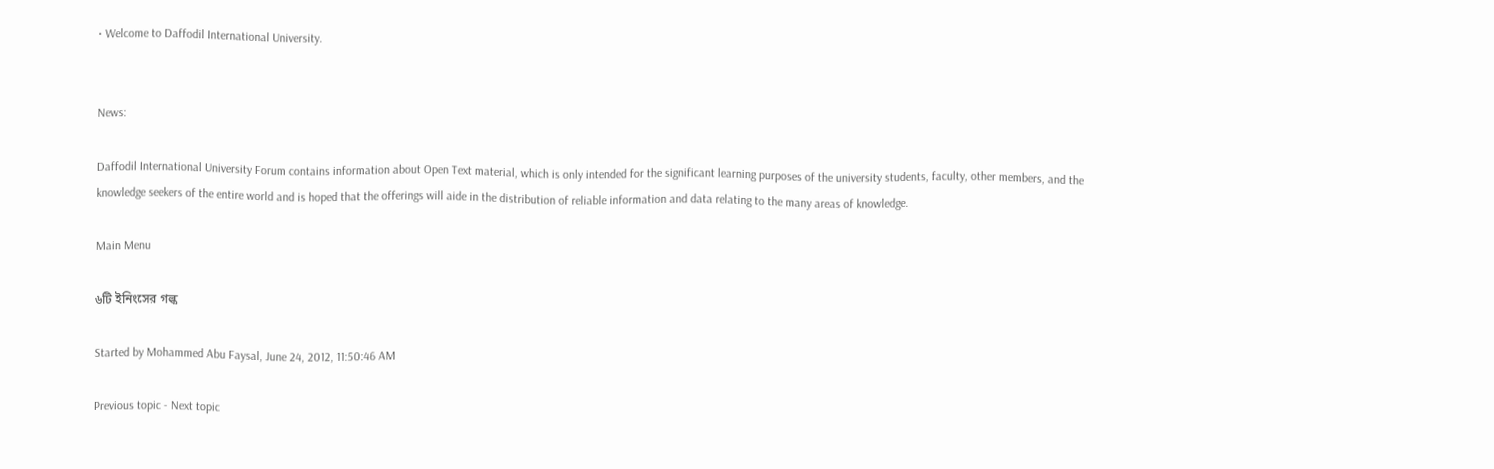• Welcome to Daffodil International University.


News:

Daffodil International University Forum contains information about Open Text material, which is only intended for the significant learning purposes of the university students, faculty, other members, and the knowledge seekers of the entire world and is hoped that the offerings will aide in the distribution of reliable information and data relating to the many areas of knowledge.

Main Menu

৬টি ইনিংসের গল্ক

Started by Mohammed Abu Faysal, June 24, 2012, 11:50:46 AM

Previous topic - Next topic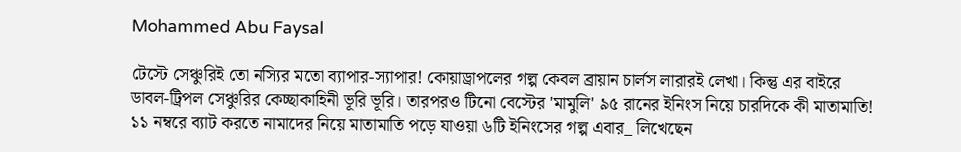Mohammed Abu Faysal

টেস্টে সেঞ্চুরিই তো নস্যির মতো ব্যাপার-স্যাপার! কোয়াড্রাপলের গল্প কেবল ব্রায়ান চার্লস লারারই লেখা। কিন্তু এর বাইরে ডাবল-ট্রিপল সেঞ্চুরির কেচ্ছাকাহিনী ভূরি ভূরি। তারপরও টিনো বেস্টের 'মামুলি' ৯৫ রানের ইনিংস নিয়ে চারদিকে কী মাতামাতি! ১১ নম্বরে ব্যাট করতে নামাদের নিয়ে মাতামাতি পড়ে যাওয়া ৬টি ইনিংসের গল্প এবার_ লিখেছেন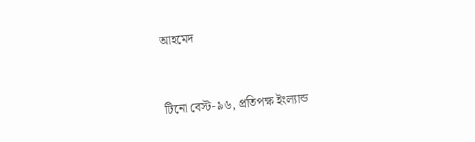আহমেদ


টিনো বেস্ট-৯৬, প্রতিপক্ষ ইংল্যান্ড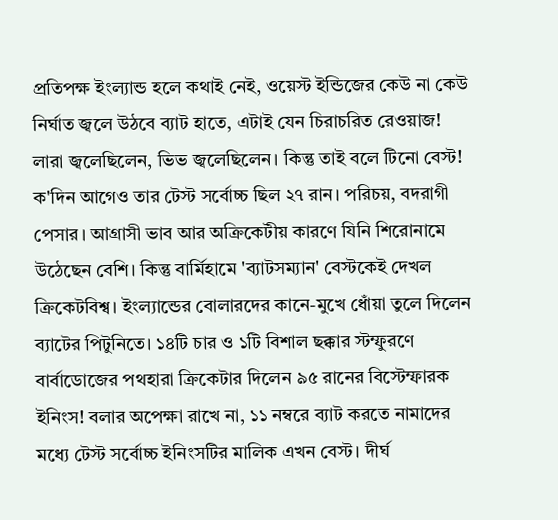প্রতিপক্ষ ইংল্যান্ড হলে কথাই নেই, ওয়েস্ট ইন্ডিজের কেউ না কেউ নির্ঘাত জ্বলে উঠবে ব্যাট হাতে, এটাই যেন চিরাচরিত রেওয়াজ! লারা জ্বলেছিলেন, ভিভ জ্বলেছিলেন। কিন্তু তাই বলে টিনো বেস্ট! ক'দিন আগেও তার টেস্ট সর্বোচ্চ ছিল ২৭ রান। পরিচয়, বদরাগী পেসার। আগ্রাসী ভাব আর অক্রিকেটীয় কারণে যিনি শিরোনামে উঠেছেন বেশি। কিন্তু বার্মিহামে 'ব্যাটসম্যান' বেস্টকেই দেখল ক্রিকেটবিশ্ব। ইংল্যান্ডের বোলারদের কানে-মুখে ধোঁয়া তুলে দিলেন ব্যাটের পিটুনিতে। ১৪টি চার ও ১টি বিশাল ছক্কার স্টম্ফুরণে বার্বাডোজের পথহারা ক্রিকেটার দিলেন ৯৫ রানের বিস্টেম্ফারক ইনিংস! বলার অপেক্ষা রাখে না, ১১ নম্বরে ব্যাট করতে নামাদের মধ্যে টেস্ট সর্বোচ্চ ইনিংসটির মালিক এখন বেস্ট। দীর্ঘ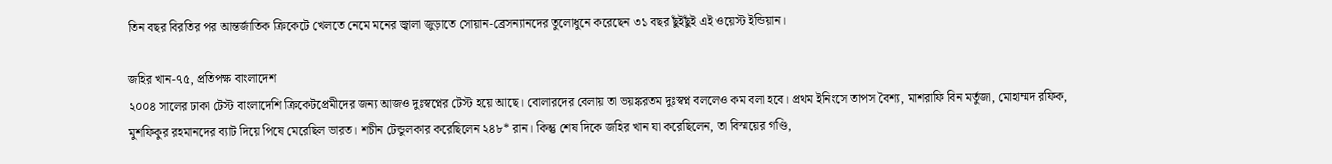তিন বছর বিরতির পর আন্তর্জাতিক ক্রিকেটে খেলতে নেমে মনের জ্বালা জুড়াতে সোয়ান-ব্রেসন্যানদের তুলোধুনে করেছেন ৩১ বছর ছুঁইছুঁই এই ওয়েস্ট ইন্ডিয়ান।

জহির খান-৭৫, প্রতিপক্ষ বাংলাদেশ
২০০৪ সালের ঢাকা টেস্ট বাংলাদেশি ক্রিকেটপ্রেমীদের জন্য আজও দুঃস্বপ্নের টেস্ট হয়ে আছে। বোলারদের বেলায় তা ভয়ঙ্করতম দুঃস্বপ্ন বললেও কম বলা হবে। প্রথম ইনিংসে তাপস বৈশ্য, মাশরাফি বিন মর্তুজা, মোহাম্মদ রফিক, মুশফিকুর রহমানদের ব্যাট দিয়ে পিষে মেরেছিল ভারত। শচীন টেন্ডুলকার করেছিলেন ২৪৮* রান। কিন্তু শেষ দিকে জহির খান যা করেছিলেন, তা বিস্ময়ের গণ্ডি,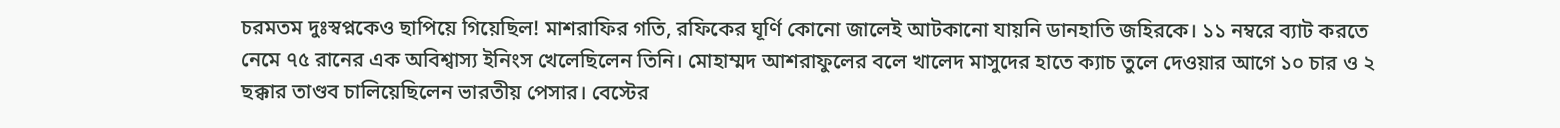চরমতম দুঃস্বপ্নকেও ছাপিয়ে গিয়েছিল! মাশরাফির গতি, রফিকের ঘূর্ণি কোনো জালেই আটকানো যায়নি ডানহাতি জহিরকে। ১১ নম্বরে ব্যাট করতে নেমে ৭৫ রানের এক অবিশ্বাস্য ইনিংস খেলেছিলেন তিনি। মোহাম্মদ আশরাফুলের বলে খালেদ মাসুদের হাতে ক্যাচ তুলে দেওয়ার আগে ১০ চার ও ২ ছক্কার তাণ্ডব চালিয়েছিলেন ভারতীয় পেসার। বেস্টের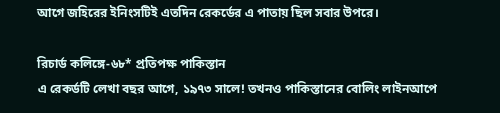আগে জহিরের ইনিংসটিই এতদিন রেকর্ডের এ পাতায় ছিল সবার উপরে।

রিচার্ড কলিঙ্গে-৬৮* প্রতিপক্ষ পাকিস্তান
এ রেকর্ডটি লেখা বছর আগে, ১৯৭৩ সালে! তখনও পাকিস্তানের বোলিং লাইনআপে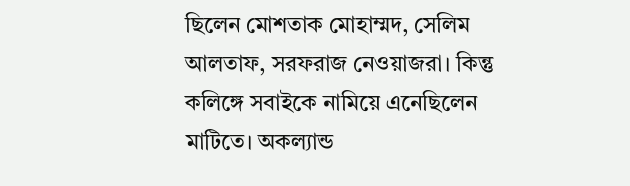ছিলেন মোশতাক মোহাম্মদ, সেলিম আলতাফ, সরফরাজ নেওয়াজরা। কিন্তু কলিঙ্গে সবাইকে নামিয়ে এনেছিলেন মাটিতে। অকল্যান্ড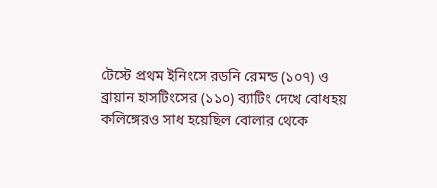টেস্টে প্রথম ইনিংসে রডনি রেমন্ড (১০৭) ও ব্রায়ান হাসটিংসের (১১০) ব্যাটিং দেখে বোধহয় কলিঙ্গেরও সাধ হয়েছিল বোলার থেকে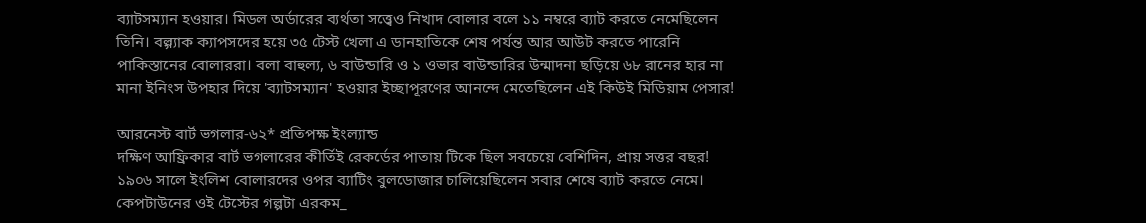ব্যাটসম্যান হওয়ার। মিডল অর্ডারের ব্যর্থতা সত্ত্বেও নিখাদ বোলার বলে ১১ নম্বরে ব্যাট করতে নেমেছিলেন তিনি। বল্গ্যাক ক্যাপসদের হয়ে ৩৫ টেস্ট খেলা এ ডানহাতিকে শেষ পর্যন্ত আর আউট করতে পারেনি পাকিস্তানের বোলাররা। বলা বাহুল্য, ৬ বাউন্ডারি ও ১ ওভার বাউন্ডারির উন্মাদনা ছড়িয়ে ৬৮ রানের হার না মানা ইনিংস উপহার দিয়ে 'ব্যাটসম্যান' হওয়ার ইচ্ছাপূরণের আনন্দে মেতেছিলেন এই কিউই মিডিয়াম পেসার!

আরনেস্ট বার্ট ভগলার-৬২* প্রতিপক্ষ ইংল্যান্ড
দক্ষিণ আফ্রিকার বার্ট ভগলারের কীর্তিই রেকর্ডের পাতায় টিকে ছিল সবচেয়ে বেশিদিন, প্রায় সত্তর বছর! ১৯০৬ সালে ইংলিশ বোলারদের ওপর ব্যাটিং বুলডোজার চালিয়েছিলেন সবার শেষে ব্যাট করতে নেমে। কেপটাউনের ওই টেস্টের গল্পটা এরকম_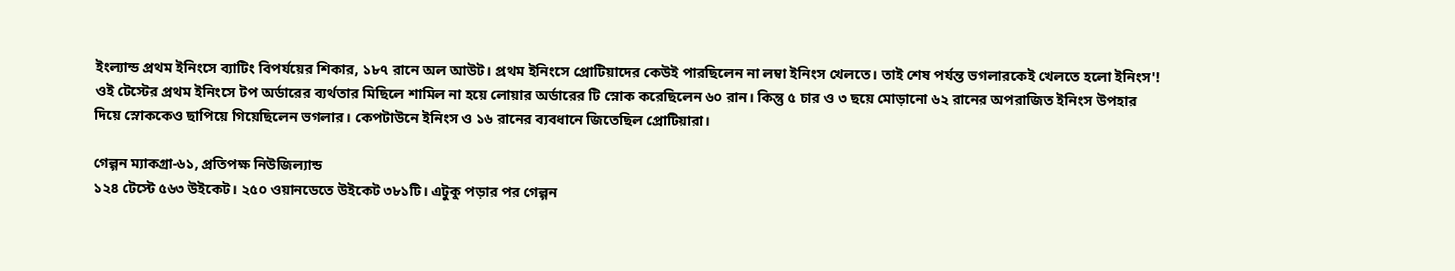ইংল্যান্ড প্রথম ইনিংসে ব্যাটিং বিপর্যয়ের শিকার, ১৮৭ রানে অল আউট। প্রথম ইনিংসে প্রোটিয়াদের কেউই পারছিলেন না লম্বা ইনিংস খেলতে। তাই শেষ পর্যন্ত ভগলারকেই খেলতে হলো ইনিংস'! ওই টেস্টের প্রথম ইনিংসে টপ অর্ডারের ব্যর্থতার মিছিলে শামিল না হয়ে লোয়ার অর্ডারের টি স্নোক করেছিলেন ৬০ রান। কিন্তু ৫ চার ও ৩ ছয়ে মোড়ানো ৬২ রানের অপরাজিত ইনিংস উপহার দিয়ে স্নোককেও ছাপিয়ে গিয়েছিলেন ভগলার। কেপটাউনে ইনিংস ও ১৬ রানের ব্যবধানে জিতেছিল প্রোটিয়ারা।

গেল্গন ম্যাকগ্রা-৬১, প্রতিপক্ষ নিউজিল্যান্ড
১২৪ টেস্টে ৫৬৩ উইকেট। ২৫০ ওয়ানডেতে উইকেট ৩৮১টি। এটুকু পড়ার পর গেল্গন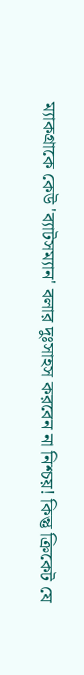ম্যাকগ্রাকে কেউ 'ব্যাটসম্যান' বলার দুঃসাহস করবেন না নিশ্চয়! কিন্তু ক্রিকেট যে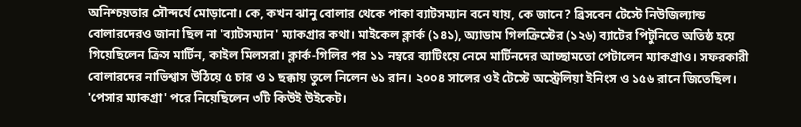অনিশ্চয়তার সৌন্দর্যে মোড়ানো। কে, কখন ঝানু বোলার থেকে পাকা ব্যাটসম্যান বনে যায়, কে জানে? ব্রিসবেন টেস্টে নিউজিল্যান্ড বোলারদেরও জানা ছিল না 'ব্যাটসম্যান' ম্যাকগ্রার কথা। মাইকেল ক্লার্ক (১৪১), অ্যাডাম গিলক্রিস্টের (১২৬) ব্যাটের পিটুনিতে অতিষ্ঠ হয়ে গিয়েছিলেন ক্রিস মার্টিন, কাইল মিলসরা। ক্লার্ক-গিলির পর ১১ নম্বরে ব্যাটিংয়ে নেমে মার্টিনদের আচ্ছামতো পেটালেন ম্যাকগ্রাও। সফরকারী বোলারদের নাভিশ্বাস উঠিয়ে ৫ চার ও ১ ছক্কায় তুলে নিলেন ৬১ রান। ২০০৪ সালের ওই টেস্টে অস্ট্রেলিয়া ইনিংস ও ১৫৬ রানে জিতেছিল। 'পেসার ম্যাকগ্রা' পরে নিয়েছিলেন ৩টি কিউই উইকেট।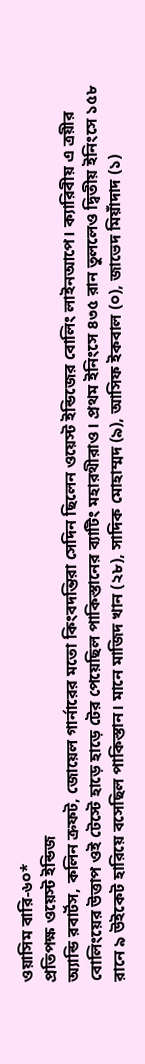ওয়াসিম বারি-৬০*
প্রতিপক্ষ ওয়েস্ট ইন্ডিজ
অ্যান্ডি রবার্টস, কলিন ক্রফট, জোয়েল গার্নারের মতো কিংবদন্তিরা সেদিন ছিলেন ওয়েস্ট ইন্ডিজের বোলিং লাইনআপে। ক্যারিবীয় এ ত্রয়ীর বোলিংয়ের উত্তাপ ওই টেস্টে হাড়ে হাড়ে টের পেয়েছিল পাকিস্তানের ব্যাটিং মহারথীরাও। প্রথম ইনিংসে ৪৩৫ রান তুললেও দ্বিতীয় ইনিংসে ১৫৮ রানে ৯ উইকেট হারিয়ে বসেছিল পাকিস্তান। মানে মাজিদ খান (২৮), সাদিক মোহাম্মদ (৯), আসিফ ইকবাল (০), জাভেদ মিয়াঁদাদ (১)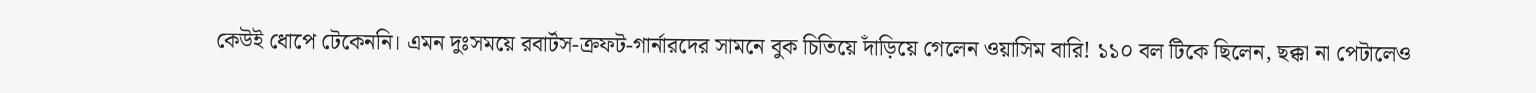কেউই ধোপে টেকেননি। এমন দুঃসময়ে রবার্টস-ক্রফট-গার্নারদের সামনে বুক চিতিয়ে দাঁড়িয়ে গেলেন ওয়াসিম বারি! ১১০ বল টিকে ছিলেন, ছক্কা না পেটালেও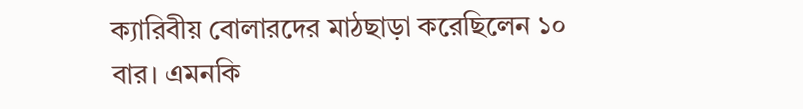ক্যারিবীয় বোলারদের মাঠছাড়া করেছিলেন ১০ বার। এমনকি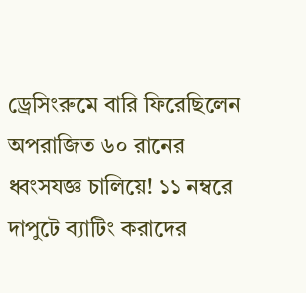ড্রেসিংরুমে বারি ফিরেছিলেন অপরাজিত ৬০ রানের ধ্বংসযজ্ঞ চালিয়ে! ১১ নম্বরে দাপুটে ব্যাটিং করাদের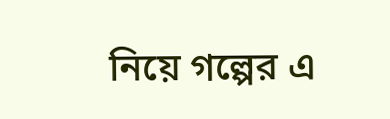নিয়ে গল্পের এ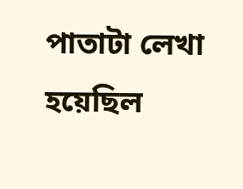পাতাটা লেখা হয়েছিল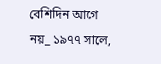বেশিদিন আগে নয়_ ১৯৭৭ সালে,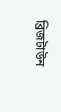ব্রিজটাউন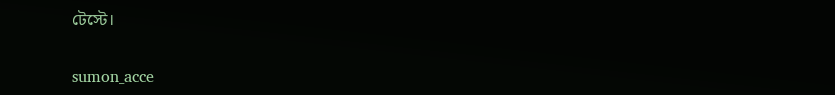টেস্টে।

sumon_acce